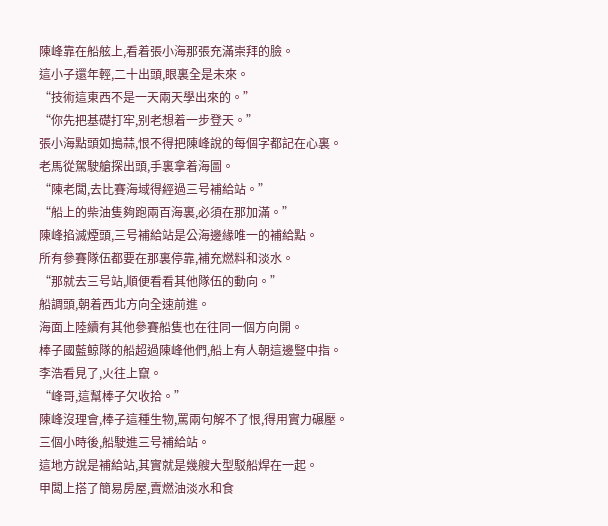陳峰靠在船舷上,看着張小海那張充滿崇拜的臉。
這小子還年輕,二十出頭,眼裏全是未來。
“技術這東西不是一天兩天學出來的。”
“你先把基礎打牢,别老想着一步登天。”
張小海點頭如搗蒜,恨不得把陳峰說的每個字都記在心裏。
老馬從駕駛艙探出頭,手裏拿着海圖。
“陳老闆,去比賽海域得經過三号補給站。”
“船上的柴油隻夠跑兩百海裏,必須在那加滿。”
陳峰掐滅煙頭,三号補給站是公海邊緣唯一的補給點。
所有參賽隊伍都要在那裏停靠,補充燃料和淡水。
“那就去三号站,順便看看其他隊伍的動向。”
船調頭,朝着西北方向全速前進。
海面上陸續有其他參賽船隻也在往同一個方向開。
棒子國藍鲸隊的船超過陳峰他們,船上有人朝這邊豎中指。
李浩看見了,火往上竄。
“峰哥,這幫棒子欠收拾。”
陳峰沒理會,棒子這種生物,罵兩句解不了恨,得用實力碾壓。
三個小時後,船駛進三号補給站。
這地方說是補給站,其實就是幾艘大型駁船焊在一起。
甲闆上搭了簡易房屋,賣燃油淡水和食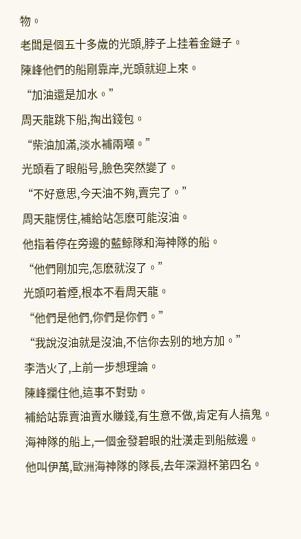物。
老闆是個五十多歲的光頭,脖子上挂着金鏈子。
陳峰他們的船剛靠岸,光頭就迎上來。
“加油還是加水。”
周天龍跳下船,掏出錢包。
“柴油加滿,淡水補兩噸。”
光頭看了眼船号,臉色突然變了。
“不好意思,今天油不夠,賣完了。”
周天龍愣住,補給站怎麽可能沒油。
他指着停在旁邊的藍鲸隊和海神隊的船。
“他們剛加完,怎麽就沒了。”
光頭叼着煙,根本不看周天龍。
“他們是他們,你們是你們。”
“我說沒油就是沒油,不信你去别的地方加。”
李浩火了,上前一步想理論。
陳峰攔住他,這事不對勁。
補給站靠賣油賣水賺錢,有生意不做,肯定有人搞鬼。
海神隊的船上,一個金發碧眼的壯漢走到船舷邊。
他叫伊萬,歐洲海神隊的隊長,去年深淵杯第四名。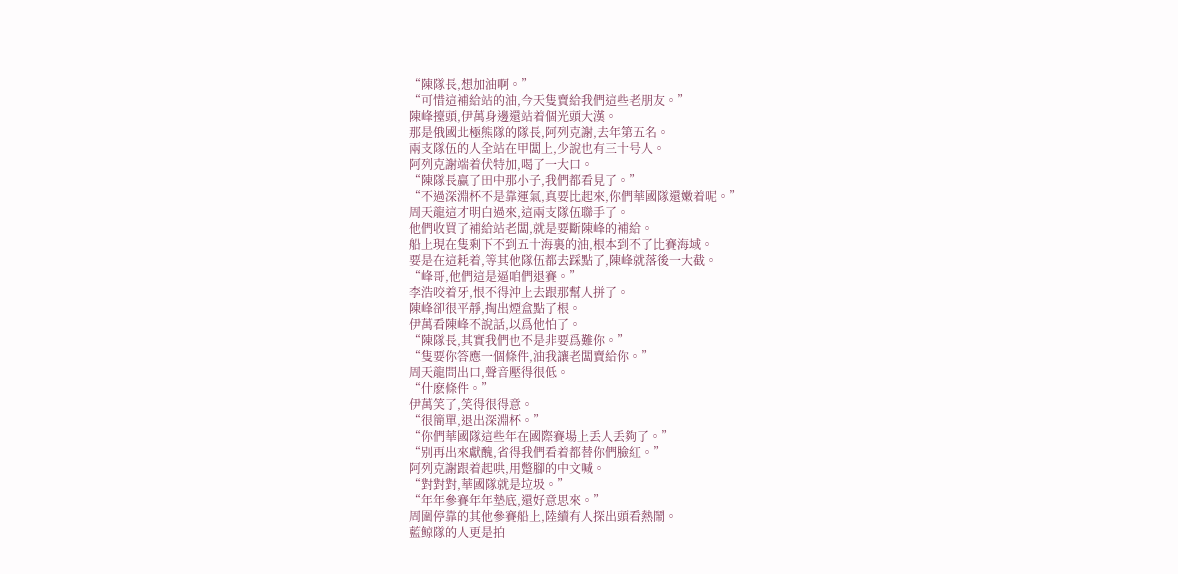“陳隊長,想加油啊。”
“可惜這補給站的油,今天隻賣給我們這些老朋友。”
陳峰擡頭,伊萬身邊還站着個光頭大漢。
那是俄國北極熊隊的隊長,阿列克謝,去年第五名。
兩支隊伍的人全站在甲闆上,少說也有三十号人。
阿列克謝端着伏特加,喝了一大口。
“陳隊長赢了田中那小子,我們都看見了。”
“不過深淵杯不是靠運氣,真要比起來,你們華國隊還嫩着呢。”
周天龍這才明白過來,這兩支隊伍聯手了。
他們收買了補給站老闆,就是要斷陳峰的補給。
船上現在隻剩下不到五十海裏的油,根本到不了比賽海域。
要是在這耗着,等其他隊伍都去踩點了,陳峰就落後一大截。
“峰哥,他們這是逼咱們退賽。”
李浩咬着牙,恨不得沖上去跟那幫人拼了。
陳峰卻很平靜,掏出煙盒點了根。
伊萬看陳峰不說話,以爲他怕了。
“陳隊長,其實我們也不是非要爲難你。”
“隻要你答應一個條件,油我讓老闆賣給你。”
周天龍問出口,聲音壓得很低。
“什麽條件。”
伊萬笑了,笑得很得意。
“很簡單,退出深淵杯。”
“你們華國隊這些年在國際賽場上丢人丢夠了。”
“别再出來獻醜,省得我們看着都替你們臉紅。”
阿列克謝跟着起哄,用蹩腳的中文喊。
“對對對,華國隊就是垃圾。”
“年年參賽年年墊底,還好意思來。”
周圍停靠的其他參賽船上,陸續有人探出頭看熱鬧。
藍鲸隊的人更是拍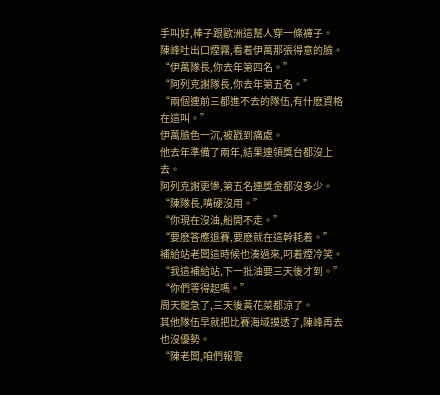手叫好,棒子跟歐洲這幫人穿一條褲子。
陳峰吐出口煙霧,看着伊萬那張得意的臉。
“伊萬隊長,你去年第四名。”
“阿列克謝隊長,你去年第五名。”
“兩個連前三都進不去的隊伍,有什麽資格在這叫。”
伊萬臉色一沉,被戳到痛處。
他去年準備了兩年,結果連領獎台都沒上去。
阿列克謝更慘,第五名連獎金都沒多少。
“陳隊長,嘴硬沒用。”
“你現在沒油,船開不走。”
“要麽答應退賽,要麽就在這幹耗着。”
補給站老闆這時候也湊過來,叼着煙冷笑。
“我這補給站,下一批油要三天後才到。”
“你們等得起嗎。”
周天龍急了,三天後黃花菜都涼了。
其他隊伍早就把比賽海域摸透了,陳峰再去也沒優勢。
“陳老闆,咱們報警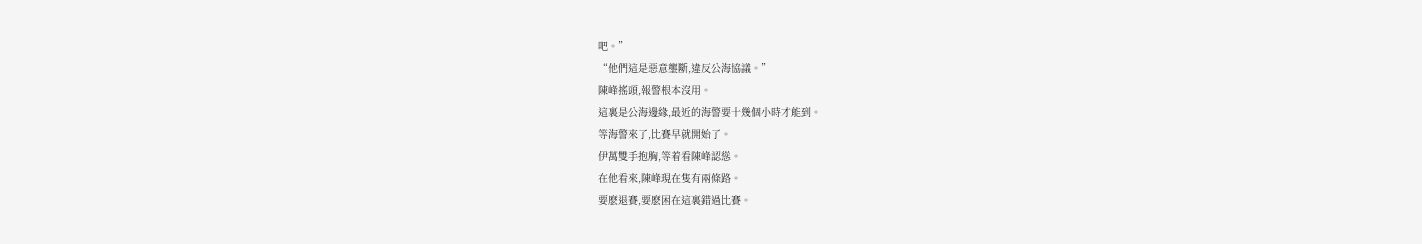吧。”
“他們這是惡意壟斷,違反公海協議。”
陳峰搖頭,報警根本沒用。
這裏是公海邊緣,最近的海警要十幾個小時才能到。
等海警來了,比賽早就開始了。
伊萬雙手抱胸,等着看陳峰認慫。
在他看來,陳峰現在隻有兩條路。
要麽退賽,要麽困在這裏錯過比賽。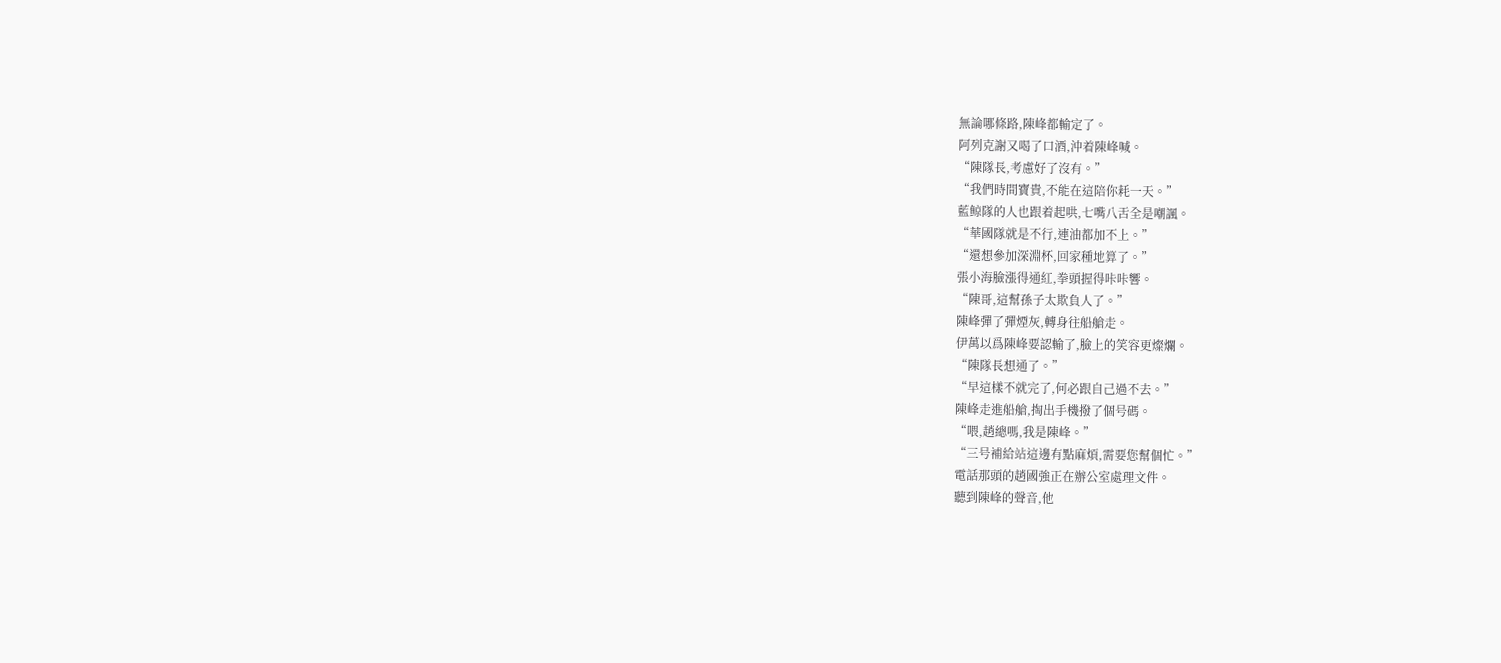無論哪條路,陳峰都輸定了。
阿列克謝又喝了口酒,沖着陳峰喊。
“陳隊長,考慮好了沒有。”
“我們時間寶貴,不能在這陪你耗一天。”
藍鲸隊的人也跟着起哄,七嘴八舌全是嘲諷。
“華國隊就是不行,連油都加不上。”
“還想參加深淵杯,回家種地算了。”
張小海臉漲得通紅,拳頭握得咔咔響。
“陳哥,這幫孫子太欺負人了。”
陳峰彈了彈煙灰,轉身往船艙走。
伊萬以爲陳峰要認輸了,臉上的笑容更燦爛。
“陳隊長想通了。”
“早這樣不就完了,何必跟自己過不去。”
陳峰走進船艙,掏出手機撥了個号碼。
“喂,趙總嗎,我是陳峰。”
“三号補給站這邊有點麻煩,需要您幫個忙。”
電話那頭的趙國強正在辦公室處理文件。
聽到陳峰的聲音,他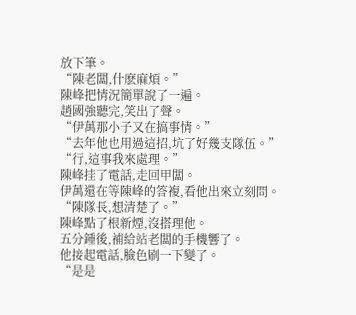放下筆。
“陳老闆,什麽麻煩。”
陳峰把情況簡單說了一遍。
趙國強聽完,笑出了聲。
“伊萬那小子又在搞事情。”
“去年他也用過這招,坑了好幾支隊伍。”
“行,這事我來處理。”
陳峰挂了電話,走回甲闆。
伊萬還在等陳峰的答複,看他出來立刻問。
“陳隊長,想清楚了。”
陳峰點了根新煙,沒搭理他。
五分鍾後,補給站老闆的手機響了。
他接起電話,臉色刷一下變了。
“是是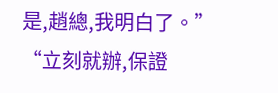是,趙總,我明白了。”
“立刻就辦,保證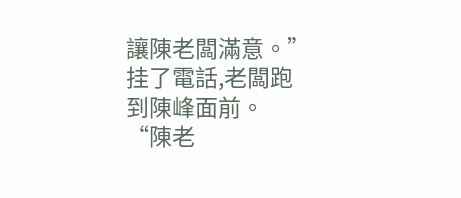讓陳老闆滿意。”
挂了電話,老闆跑到陳峰面前。
“陳老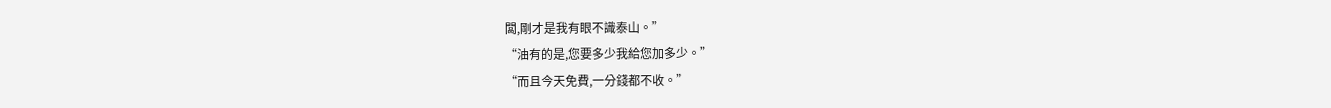闆,剛才是我有眼不識泰山。”
“油有的是,您要多少我給您加多少。”
“而且今天免費,一分錢都不收。”